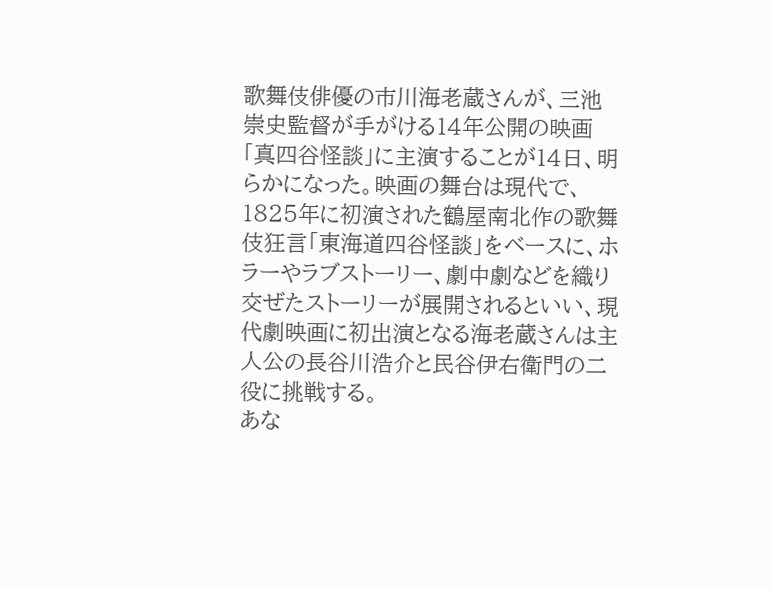歌舞伎俳優の市川海老蔵さんが、三池崇史監督が手がける14年公開の映画「真四谷怪談」に主演することが14日、明らかになった。映画の舞台は現代で、1825年に初演された鶴屋南北作の歌舞伎狂言「東海道四谷怪談」をベースに、ホラーやラブストーリー、劇中劇などを織り交ぜたストーリーが展開されるといい、現代劇映画に初出演となる海老蔵さんは主人公の長谷川浩介と民谷伊右衛門の二役に挑戦する。
あな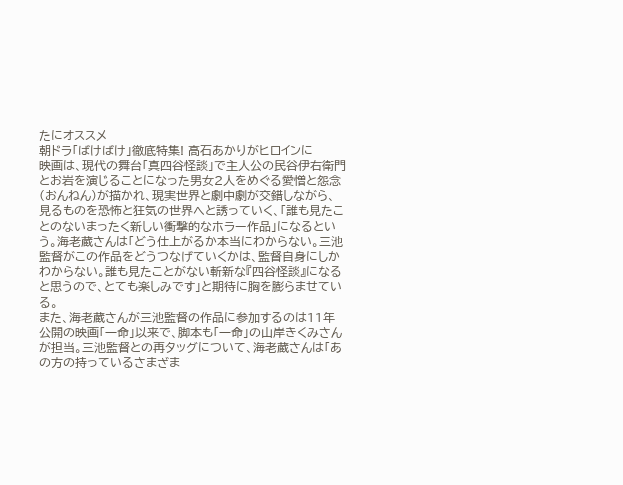たにオススメ
朝ドラ「ばけばけ」徹底特集! 高石あかりがヒロインに
映画は、現代の舞台「真四谷怪談」で主人公の民谷伊右衛門とお岩を演じることになった男女2人をめぐる愛憎と怨念(おんねん)が描かれ、現実世界と劇中劇が交錯しながら、見るものを恐怖と狂気の世界へと誘っていく、「誰も見たことのないまったく新しい衝撃的なホラー作品」になるという。海老蔵さんは「どう仕上がるか本当にわからない。三池監督がこの作品をどうつなげていくかは、監督自身にしかわからない。誰も見たことがない斬新な『四谷怪談』になると思うので、とても楽しみです」と期待に胸を膨らませている。
また、海老蔵さんが三池監督の作品に参加するのは11年公開の映画「一命」以来で、脚本も「一命」の山岸きくみさんが担当。三池監督との再タッグについて、海老蔵さんは「あの方の持っているさまざま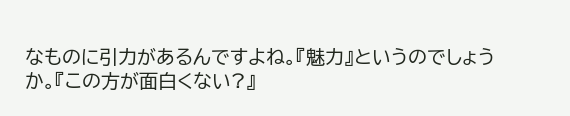なものに引力があるんですよね。『魅力』というのでしょうか。『この方が面白くない?』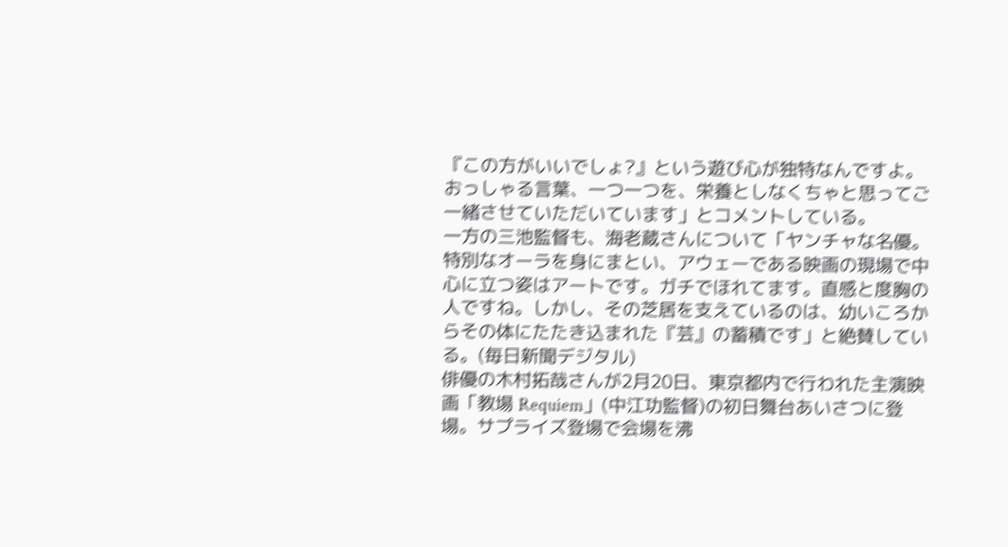『この方がいいでしょ?』という遊び心が独特なんですよ。おっしゃる言葉、一つ一つを、栄養としなくちゃと思ってご一緒させていただいています」とコメントしている。
一方の三池監督も、海老蔵さんについて「ヤンチャな名優。特別なオーラを身にまとい、アウェーである映画の現場で中心に立つ姿はアートです。ガチでほれてます。直感と度胸の人ですね。しかし、その芝居を支えているのは、幼いころからその体にたたき込まれた『芸』の蓄積です」と絶賛している。(毎日新聞デジタル)
俳優の木村拓哉さんが2月20日、東京都内で行われた主演映画「教場 Requiem」(中江功監督)の初日舞台あいさつに登場。サプライズ登場で会場を沸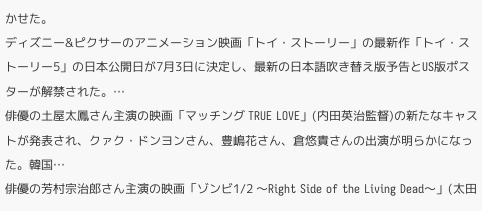かせた。
ディズニー&ピクサーのアニメーション映画「トイ・ストーリー」の最新作「トイ・ストーリー5」の日本公開日が7月3日に決定し、最新の日本語吹き替え版予告とUS版ポスターが解禁された。…
俳優の土屋太鳳さん主演の映画「マッチング TRUE LOVE」(内田英治監督)の新たなキャストが発表され、クァク・ドンヨンさん、豊嶋花さん、倉悠貴さんの出演が明らかになった。韓国…
俳優の芳村宗治郎さん主演の映画「ゾンビ1/2 〜Right Side of the Living Dead〜」(太田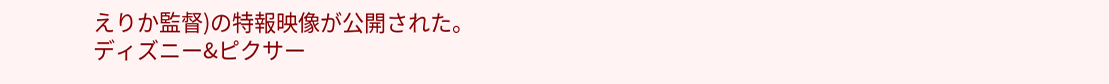えりか監督)の特報映像が公開された。
ディズニー&ピクサー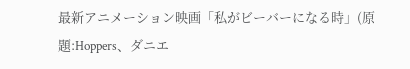最新アニメーション映画「私がビーバーになる時」(原題:Hoppers、ダニエ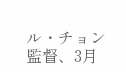ル・チョン監督、3月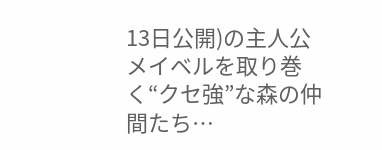13日公開)の主人公メイベルを取り巻く“クセ強”な森の仲間たち…